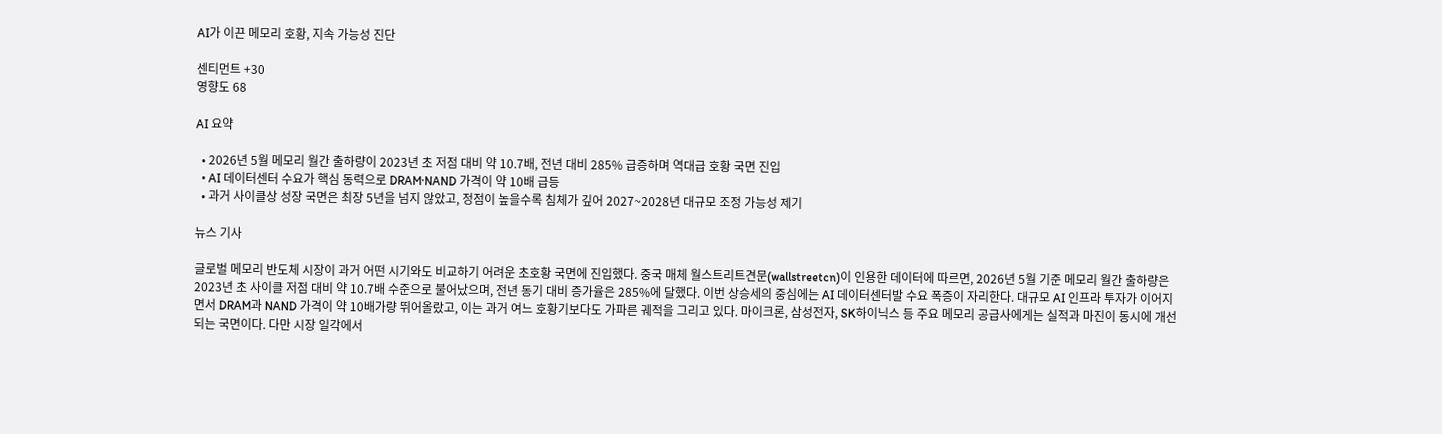AI가 이끈 메모리 호황, 지속 가능성 진단

센티먼트 +30
영향도 68

AI 요약

  • 2026년 5월 메모리 월간 출하량이 2023년 초 저점 대비 약 10.7배, 전년 대비 285% 급증하며 역대급 호황 국면 진입
  • AI 데이터센터 수요가 핵심 동력으로 DRAM·NAND 가격이 약 10배 급등
  • 과거 사이클상 성장 국면은 최장 5년을 넘지 않았고, 정점이 높을수록 침체가 깊어 2027~2028년 대규모 조정 가능성 제기

뉴스 기사

글로벌 메모리 반도체 시장이 과거 어떤 시기와도 비교하기 어려운 초호황 국면에 진입했다. 중국 매체 월스트리트견문(wallstreetcn)이 인용한 데이터에 따르면, 2026년 5월 기준 메모리 월간 출하량은 2023년 초 사이클 저점 대비 약 10.7배 수준으로 불어났으며, 전년 동기 대비 증가율은 285%에 달했다. 이번 상승세의 중심에는 AI 데이터센터발 수요 폭증이 자리한다. 대규모 AI 인프라 투자가 이어지면서 DRAM과 NAND 가격이 약 10배가량 뛰어올랐고, 이는 과거 여느 호황기보다도 가파른 궤적을 그리고 있다. 마이크론, 삼성전자, SK하이닉스 등 주요 메모리 공급사에게는 실적과 마진이 동시에 개선되는 국면이다. 다만 시장 일각에서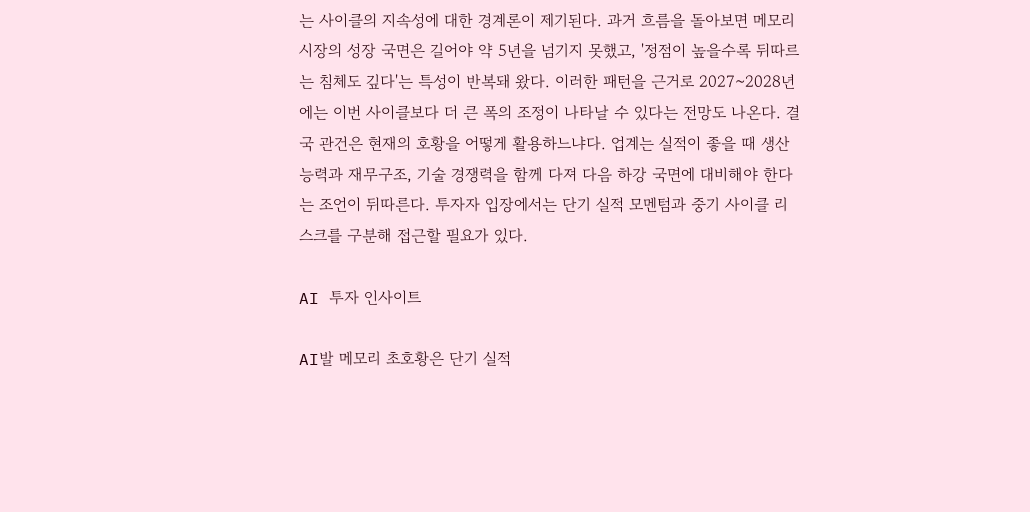는 사이클의 지속성에 대한 경계론이 제기된다. 과거 흐름을 돌아보면 메모리 시장의 성장 국면은 길어야 약 5년을 넘기지 못했고, '정점이 높을수록 뒤따르는 침체도 깊다'는 특성이 반복돼 왔다. 이러한 패턴을 근거로 2027~2028년에는 이번 사이클보다 더 큰 폭의 조정이 나타날 수 있다는 전망도 나온다. 결국 관건은 현재의 호황을 어떻게 활용하느냐다. 업계는 실적이 좋을 때 생산능력과 재무구조, 기술 경쟁력을 함께 다져 다음 하강 국면에 대비해야 한다는 조언이 뒤따른다. 투자자 입장에서는 단기 실적 모멘텀과 중기 사이클 리스크를 구분해 접근할 필요가 있다.

AI 투자 인사이트

AI발 메모리 초호황은 단기 실적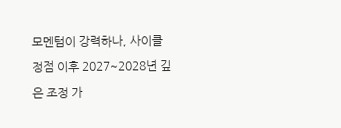모멘텀이 강력하나, 사이클 정점 이후 2027~2028년 깊은 조정 가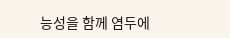능성을 함께 염두에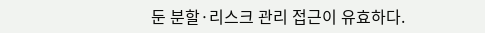둔 분할·리스크 관리 접근이 유효하다.